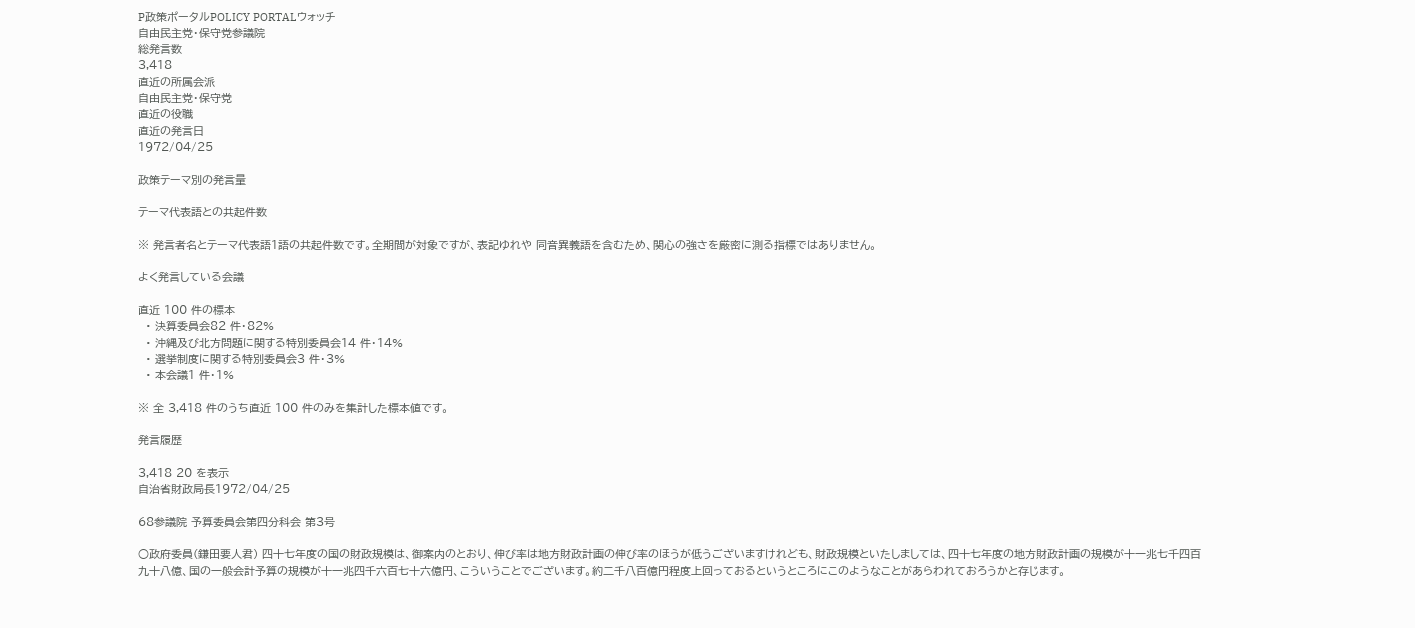P政策ポータルPOLICY PORTALウォッチ
自由民主党・保守党参議院
総発言数
3,418
直近の所属会派
自由民主党・保守党
直近の役職
直近の発言日
1972/04/25

政策テーマ別の発言量

テーマ代表語との共起件数

※ 発言者名とテーマ代表語1語の共起件数です。全期間が対象ですが、表記ゆれや 同音異義語を含むため、関心の強さを厳密に測る指標ではありません。

よく発言している会議

直近 100 件の標本
  • 決算委員会82 件・82%
  • 沖縄及び北方問題に関する特別委員会14 件・14%
  • 選挙制度に関する特別委員会3 件・3%
  • 本会議1 件・1%

※ 全 3,418 件のうち直近 100 件のみを集計した標本値です。

発言履歴

3,418 20 を表示
自治省財政局長1972/04/25

68参議院 予算委員会第四分科会 第3号

○政府委員(鎌田要人君) 四十七年度の国の財政規模は、御案内のとおり、伸び率は地方財政計画の伸び率のほうが低うございますけれども、財政規模といたしましては、四十七年度の地方財政計画の規模が十一兆七千四百九十八億、国の一般会計予算の規模が十一兆四千六百七十六億円、こういうことでございます。約二千八百億円程度上回っておるというところにこのようなことがあらわれておろうかと存じます。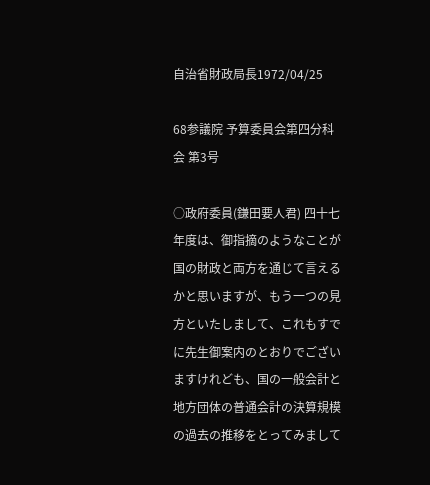自治省財政局長1972/04/25

68参議院 予算委員会第四分科会 第3号

○政府委員(鎌田要人君) 四十七年度は、御指摘のようなことが国の財政と両方を通じて言えるかと思いますが、もう一つの見方といたしまして、これもすでに先生御案内のとおりでございますけれども、国の一般会計と地方団体の普通会計の決算規模の過去の推移をとってみまして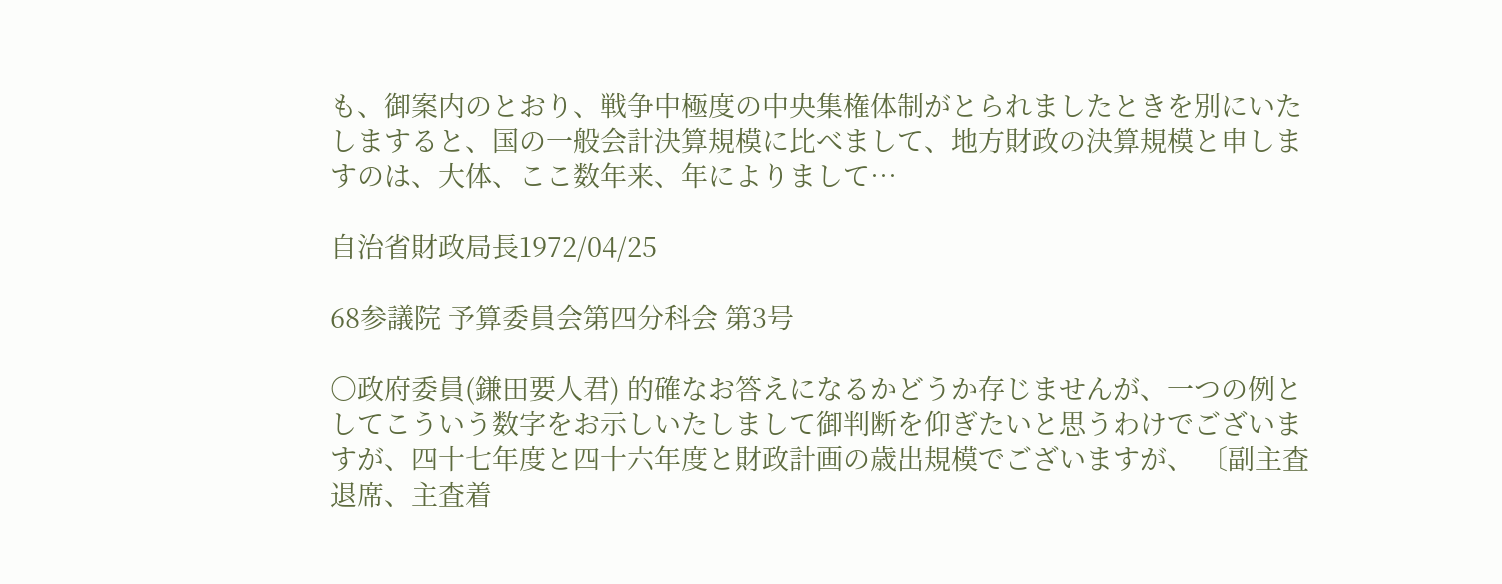も、御案内のとおり、戦争中極度の中央集権体制がとられましたときを別にいたしますると、国の一般会計決算規模に比べまして、地方財政の決算規模と申しますのは、大体、ここ数年来、年によりまして…

自治省財政局長1972/04/25

68参議院 予算委員会第四分科会 第3号

○政府委員(鎌田要人君) 的確なお答えになるかどうか存じませんが、一つの例としてこういう数字をお示しいたしまして御判断を仰ぎたいと思うわけでございますが、四十七年度と四十六年度と財政計画の歳出規模でございますが、 〔副主査退席、主査着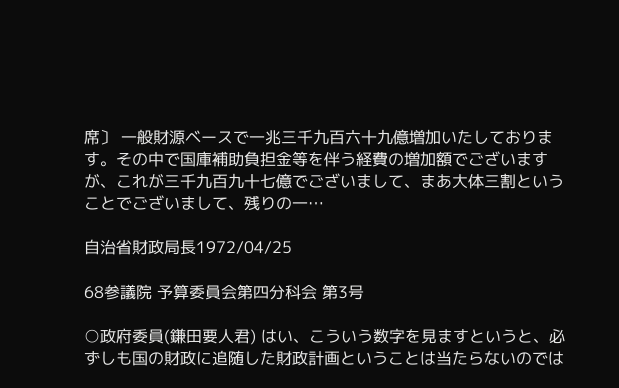席〕 一般財源ベースで一兆三千九百六十九億増加いたしております。その中で国庫補助負担金等を伴う経費の増加額でございますが、これが三千九百九十七億でございまして、まあ大体三割ということでございまして、残りの一…

自治省財政局長1972/04/25

68参議院 予算委員会第四分科会 第3号

○政府委員(鎌田要人君) はい、こういう数字を見ますというと、必ずしも国の財政に追随した財政計画ということは当たらないのでは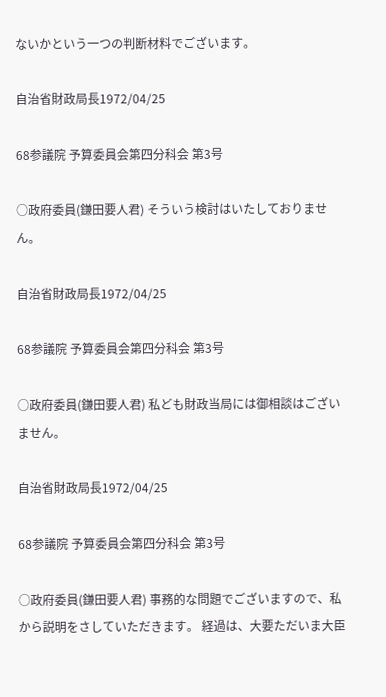ないかという一つの判断材料でございます。

自治省財政局長1972/04/25

68参議院 予算委員会第四分科会 第3号

○政府委員(鎌田要人君) そういう検討はいたしておりません。

自治省財政局長1972/04/25

68参議院 予算委員会第四分科会 第3号

○政府委員(鎌田要人君) 私ども財政当局には御相談はございません。

自治省財政局長1972/04/25

68参議院 予算委員会第四分科会 第3号

○政府委員(鎌田要人君) 事務的な問題でございますので、私から説明をさしていただきます。 経過は、大要ただいま大臣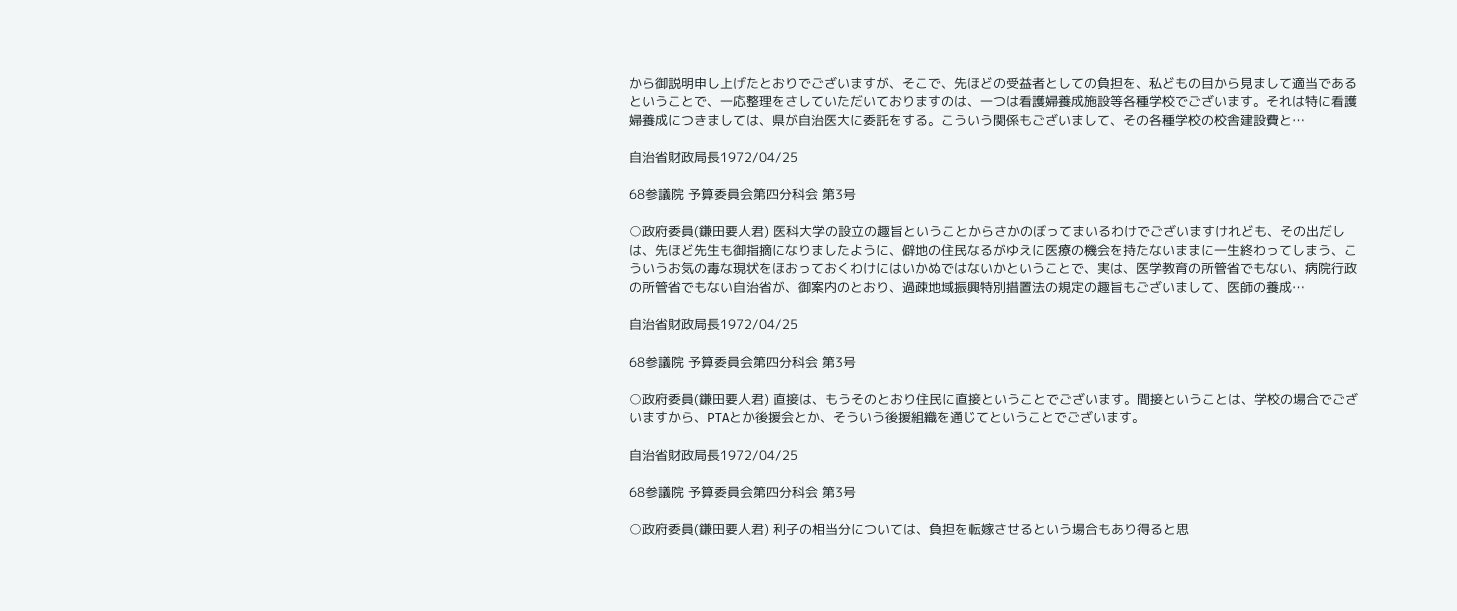から御説明申し上げたとおりでございますが、そこで、先ほどの受益者としての負担を、私どもの目から見まして適当であるということで、一応整理をさしていただいておりますのは、一つは看護婦養成施設等各種学校でございます。それは特に看護婦養成につきましては、県が自治医大に委託をする。こういう関係もございまして、その各種学校の校舎建設費と…

自治省財政局長1972/04/25

68参議院 予算委員会第四分科会 第3号

○政府委員(鎌田要人君) 医科大学の設立の趣旨ということからさかのぼってまいるわけでございますけれども、その出だしは、先ほど先生も御指摘になりましたように、僻地の住民なるがゆえに医療の機会を持たないままに一生終わってしまう、こういうお気の毒な現状をほおっておくわけにはいかぬではないかということで、実は、医学教育の所管省でもない、病院行政の所管省でもない自治省が、御案内のとおり、過疎地域振興特別措置法の規定の趣旨もございまして、医師の養成…

自治省財政局長1972/04/25

68参議院 予算委員会第四分科会 第3号

○政府委員(鎌田要人君) 直接は、もうそのとおり住民に直接ということでございます。間接ということは、学校の場合でございますから、PTAとか後援会とか、そういう後援組織を通じてということでございます。

自治省財政局長1972/04/25

68参議院 予算委員会第四分科会 第3号

○政府委員(鎌田要人君) 利子の相当分については、負担を転嫁させるという場合もあり得ると思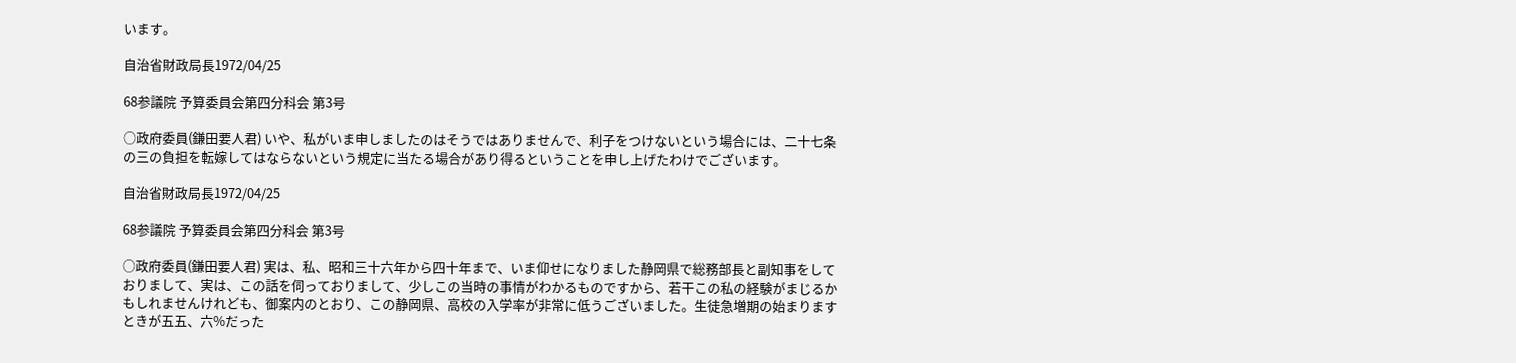います。

自治省財政局長1972/04/25

68参議院 予算委員会第四分科会 第3号

○政府委員(鎌田要人君) いや、私がいま申しましたのはそうではありませんで、利子をつけないという場合には、二十七条の三の負担を転嫁してはならないという規定に当たる場合があり得るということを申し上げたわけでございます。

自治省財政局長1972/04/25

68参議院 予算委員会第四分科会 第3号

○政府委員(鎌田要人君) 実は、私、昭和三十六年から四十年まで、いま仰せになりました静岡県で総務部長と副知事をしておりまして、実は、この話を伺っておりまして、少しこの当時の事情がわかるものですから、若干この私の経験がまじるかもしれませんけれども、御案内のとおり、この静岡県、高校の入学率が非常に低うございました。生徒急増期の始まりますときが五五、六%だった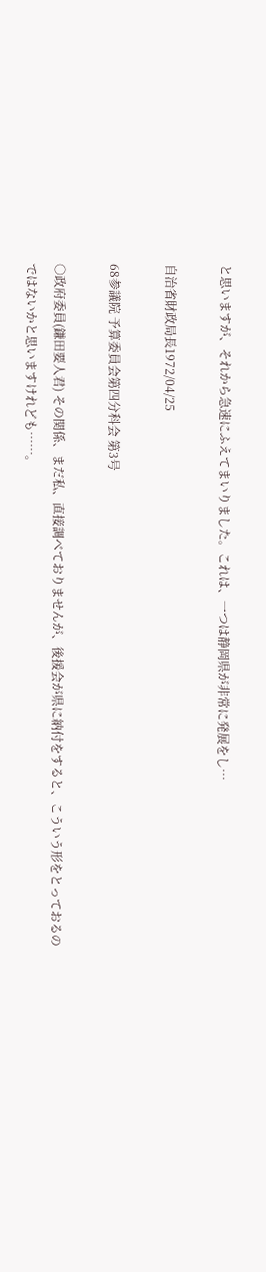と思いますが、それから急速にふえてまいりました。これは、一つは静岡県が非常に発展をし…

自治省財政局長1972/04/25

68参議院 予算委員会第四分科会 第3号

○政府委員(鎌田要人君) その関係、まだ私、直接調べておりませんが、後援会が県に納付をすると、こういう形をとっておるのではないかと思いますけれども……。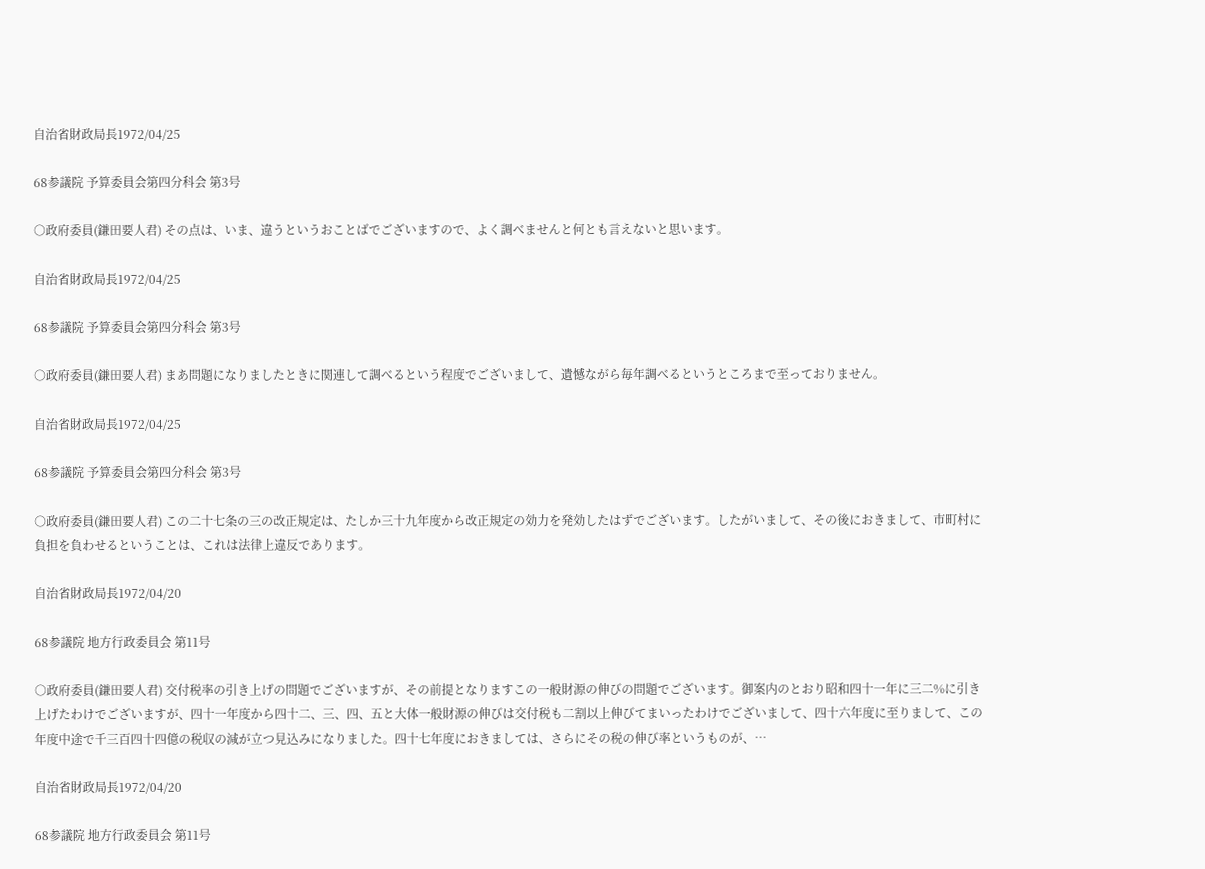自治省財政局長1972/04/25

68参議院 予算委員会第四分科会 第3号

○政府委員(鎌田要人君) その点は、いま、違うというおことばでございますので、よく調べませんと何とも言えないと思います。

自治省財政局長1972/04/25

68参議院 予算委員会第四分科会 第3号

○政府委員(鎌田要人君) まあ問題になりましたときに関連して調べるという程度でございまして、遺憾ながら毎年調べるというところまで至っておりません。

自治省財政局長1972/04/25

68参議院 予算委員会第四分科会 第3号

○政府委員(鎌田要人君) この二十七条の三の改正規定は、たしか三十九年度から改正規定の効力を発効したはずでございます。したがいまして、その後におきまして、市町村に負担を負わせるということは、これは法律上違反であります。

自治省財政局長1972/04/20

68参議院 地方行政委員会 第11号

○政府委員(鎌田要人君) 交付税率の引き上げの問題でございますが、その前提となりますこの一般財源の伸びの問題でございます。御案内のとおり昭和四十一年に三二%に引き上げたわけでございますが、四十一年度から四十二、三、四、五と大体一般財源の伸びは交付税も二割以上伸びてまいったわけでございまして、四十六年度に至りまして、この年度中途で千三百四十四億の税収の減が立つ見込みになりました。四十七年度におきましては、さらにその税の伸び率というものが、…

自治省財政局長1972/04/20

68参議院 地方行政委員会 第11号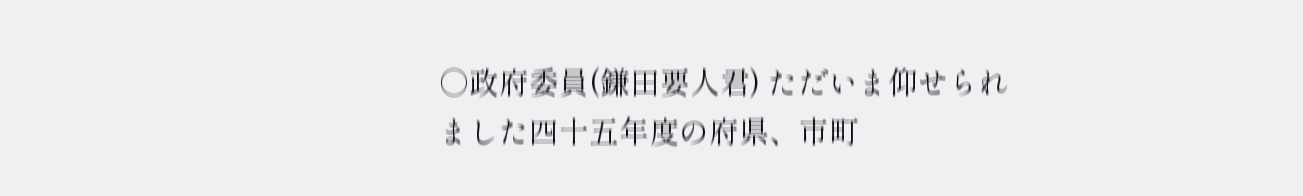○政府委員(鎌田要人君) ただいま仰せられました四十五年度の府県、市町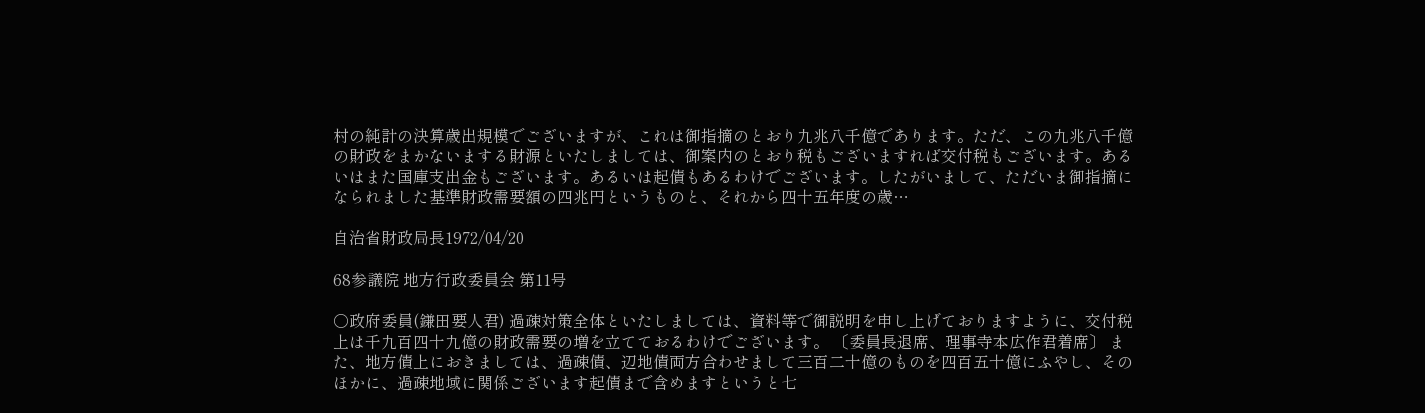村の純計の決算歳出規模でございますが、これは御指摘のとおり九兆八千億であります。ただ、この九兆八千億の財政をまかないまする財源といたしましては、御案内のとおり税もございますれば交付税もございます。あるいはまた国庫支出金もございます。あるいは起債もあるわけでございます。したがいまして、ただいま御指摘になられました基準財政需要額の四兆円というものと、それから四十五年度の歳…

自治省財政局長1972/04/20

68参議院 地方行政委員会 第11号

○政府委員(鎌田要人君) 過疎対策全体といたしましては、資料等で御説明を申し上げておりますように、交付税上は千九百四十九億の財政需要の増を立てておるわけでございます。 〔委員長退席、理事寺本広作君着席〕 また、地方債上におきましては、過疎債、辺地債両方合わせまして三百二十億のものを四百五十億にふやし、そのほかに、過疎地域に関係ございます起債まで含めますというと七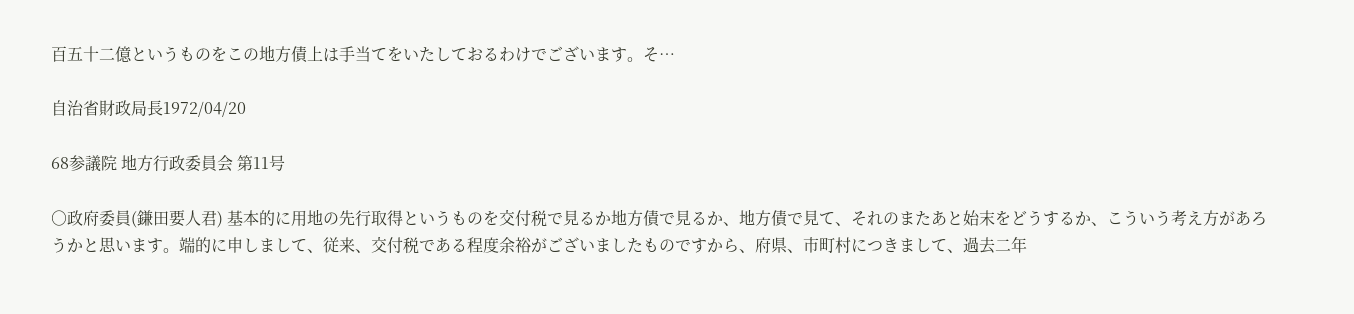百五十二億というものをこの地方債上は手当てをいたしておるわけでございます。そ…

自治省財政局長1972/04/20

68参議院 地方行政委員会 第11号

○政府委員(鎌田要人君) 基本的に用地の先行取得というものを交付税で見るか地方債で見るか、地方債で見て、それのまたあと始末をどうするか、こういう考え方があろうかと思います。端的に申しまして、従来、交付税である程度余裕がございましたものですから、府県、市町村につきまして、過去二年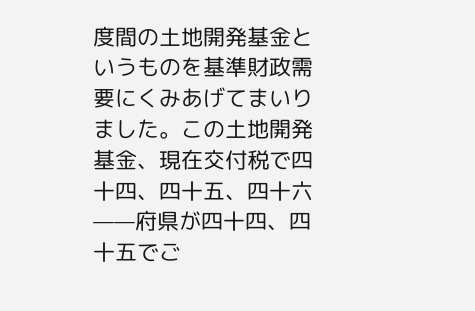度間の土地開発基金というものを基準財政需要にくみあげてまいりました。この土地開発基金、現在交付税で四十四、四十五、四十六——府県が四十四、四十五でご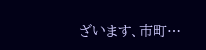ざいます、市町…